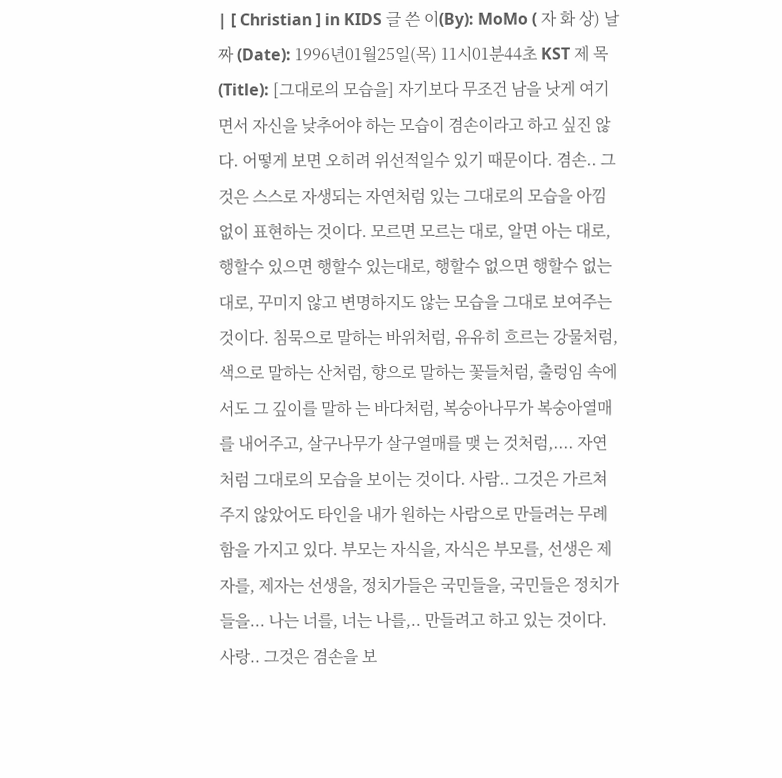| [ Christian ] in KIDS 글 쓴 이(By): MoMo ( 자 화 상) 날 짜 (Date): 1996년01월25일(목) 11시01분44초 KST 제 목(Title): [그대로의 모습을] 자기보다 무조건 남을 낫게 여기면서 자신을 낮추어야 하는 모습이 겸손이라고 하고 싶진 않다. 어떻게 보면 오히려 위선적일수 있기 때문이다. 겸손.. 그것은 스스로 자생되는 자연처럼 있는 그대로의 모습을 아낌없이 표현하는 것이다. 모르면 모르는 대로, 알면 아는 대로, 행할수 있으면 행할수 있는대로, 행할수 없으면 행할수 없는대로, 꾸미지 않고 변명하지도 않는 모습을 그대로 보여주는 것이다. 침묵으로 말하는 바위처럼, 유유히 흐르는 강물처럼, 색으로 말하는 산처럼, 향으로 말하는 꽃들처럼, 출렁임 속에서도 그 깊이를 말하 는 바다처럼, 복숭아나무가 복숭아열매를 내어주고, 살구나무가 살구열매를 맺 는 것처럼,.... 자연처럼 그대로의 모습을 보이는 것이다. 사람.. 그것은 가르쳐 주지 않았어도 타인을 내가 원하는 사람으로 만들려는 무례함을 가지고 있다. 부모는 자식을, 자식은 부모를, 선생은 제자를, 제자는 선생을, 정치가들은 국민들을, 국민들은 정치가들을... 나는 너를, 너는 나를,.. 만들려고 하고 있는 것이다. 사랑.. 그것은 겸손을 보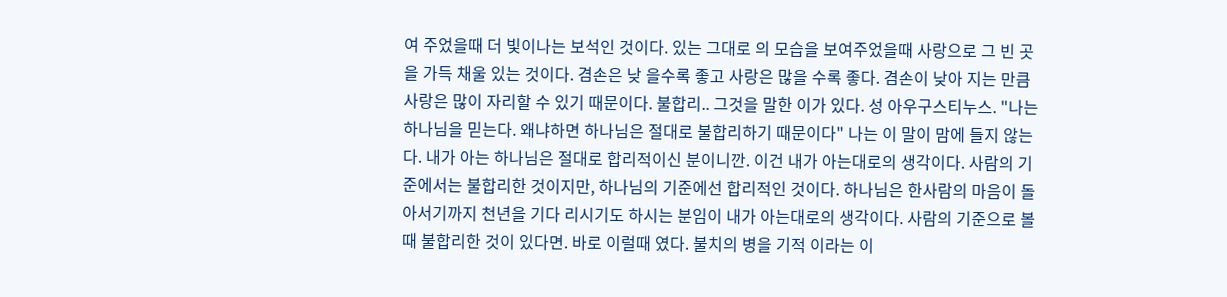여 주었을때 더 빛이나는 보석인 것이다. 있는 그대로 의 모습을 보여주었을때 사랑으로 그 빈 곳을 가득 채울 있는 것이다. 겸손은 낮 을수록 좋고 사랑은 많을 수록 좋다. 겸손이 낮아 지는 만큼 사랑은 많이 자리할 수 있기 때문이다. 불합리.. 그것을 말한 이가 있다. 성 아우구스티누스. "나는 하나님을 믿는다. 왜냐하면 하나님은 절대로 불합리하기 때문이다" 나는 이 말이 맘에 들지 않는다. 내가 아는 하나님은 절대로 합리적이신 분이니깐. 이건 내가 아는대로의 생각이다. 사람의 기준에서는 불합리한 것이지만, 하나님의 기준에선 합리적인 것이다. 하나님은 한사람의 마음이 돌아서기까지 천년을 기다 리시기도 하시는 분임이 내가 아는대로의 생각이다. 사람의 기준으로 볼때 불합리한 것이 있다면. 바로 이럴때 였다. 불치의 병을 기적 이라는 이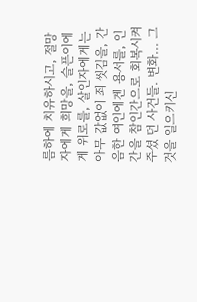름하에 치유하시고, 절망자에게 희망을, 슬픈이에게 위로를, 살인자에게는 아무 값없이 죄 씻김을, 간음한 여인에겐 용서를, 인간을 참인간으로 회복시켜주셨 던 사건들. 변화... 그것을 일으키신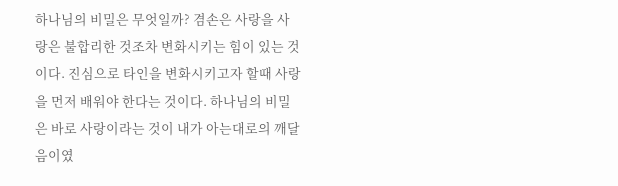하나님의 비밀은 무엇일까? 겸손은 사랑을 사랑은 불합리한 것조차 변화시키는 힘이 있는 것이다. 진심으로 타인을 변화시키고자 할때 사랑을 먼저 배워야 한다는 것이다. 하나님의 비밀은 바로 사랑이라는 것이 내가 아는대로의 깨달음이였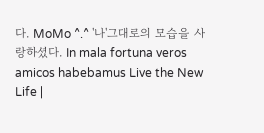다. MoMo ^.^ '나'그대로의 모습을 사랑하셨다. In mala fortuna veros amicos habebamus Live the New Life |